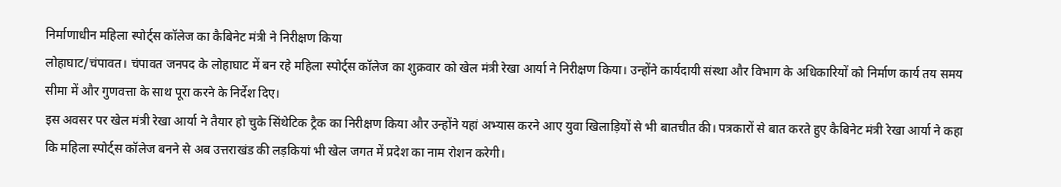निर्माणाधीन महिला स्पोर्ट्स कॉलेज का कैबिनेट मंत्री ने निरीक्षण किया
लोहाघाट/चंपावत। चंपावत जनपद के लोहाघाट में बन रहे महिला स्पोर्ट्स कॉलेज का शुक्रवार को खेल मंत्री रेखा आर्या ने निरीक्षण किया। उन्होंने कार्यदायी संस्था और विभाग के अधिकारियों को निर्माण कार्य तय समय सीमा में और गुणवत्ता के साथ पूरा करने के निर्देश दिए।
इस अवसर पर खेल मंत्री रेखा आर्या ने तैयार हो चुके सिंथेटिक ट्रैक का निरीक्षण किया और उन्होंने यहां अभ्यास करने आए युवा खिलाड़ियों से भी बातचीत की। पत्रकारों से बात करते हुए कैबिनेट मंत्री रेखा आर्या ने कहा कि महिला स्पोर्ट्स कॉलेज बनने से अब उत्तराखंड की लड़कियां भी खेल जगत में प्रदेश का नाम रोशन करेगी।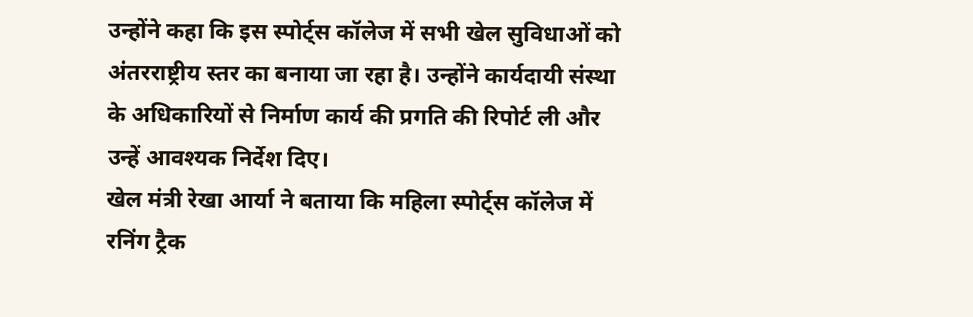उन्होंने कहा कि इस स्पोर्ट्स कॉलेज में सभी खेल सुविधाओं को अंतरराष्ट्रीय स्तर का बनाया जा रहा है। उन्होंने कार्यदायी संस्था के अधिकारियों से निर्माण कार्य की प्रगति की रिपोर्ट ली और उन्हें आवश्यक निर्देश दिए।
खेल मंत्री रेखा आर्या ने बताया कि महिला स्पोर्ट्स कॉलेज में रनिंग ट्रैक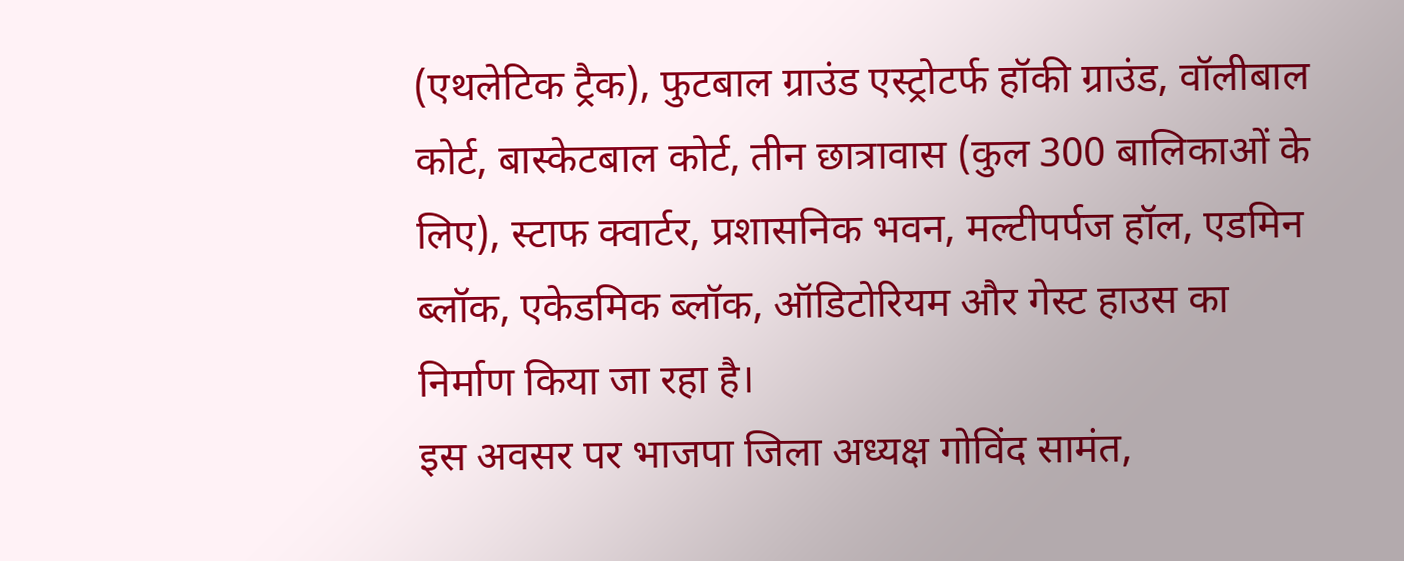(एथलेटिक ट्रैक), फुटबाल ग्राउंड एस्ट्रोटर्फ हॉकी ग्राउंड, वॉलीबाल कोर्ट, बास्केटबाल कोर्ट, तीन छात्रावास (कुल 300 बालिकाओं के लिए), स्टाफ क्वार्टर, प्रशासनिक भवन, मल्टीपर्पज हॉल, एडमिन ब्लॉक, एकेडमिक ब्लॉक, ऑडिटोरियम और गेस्ट हाउस का निर्माण किया जा रहा है।
इस अवसर पर भाजपा जिला अध्यक्ष गोविंद सामंत,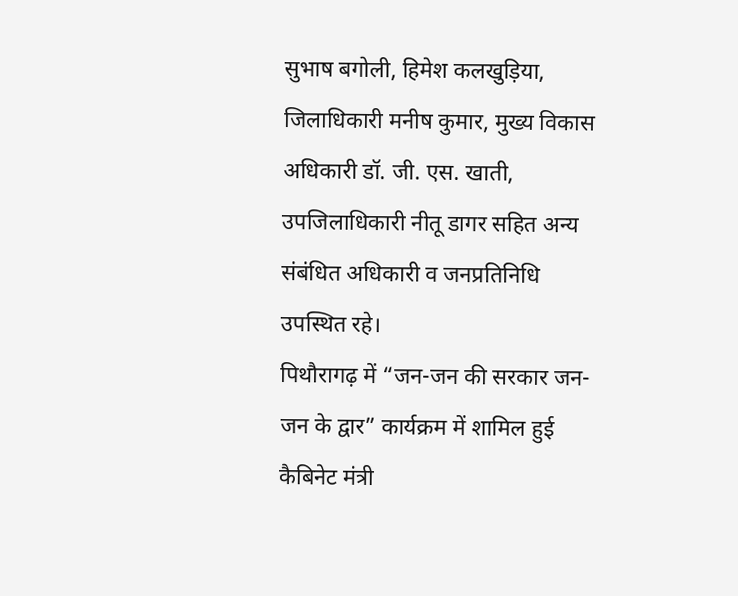सुभाष बगोली, हिमेश कलखुड़िया, जिलाधिकारी मनीष कुमार, मुख्य विकास अधिकारी डॉ. जी. एस. खाती, उपजिलाधिकारी नीतू डागर सहित अन्य संबंधित अधिकारी व जनप्रतिनिधि उपस्थित रहे।
पिथौरागढ़ में “जन-जन की सरकार जन-जन के द्वार” कार्यक्रम में शामिल हुई कैबिनेट मंत्री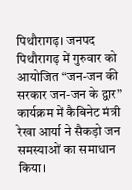पिथौरागढ़। जनपद पिथौरागढ़ में गुरुवार को आयोजित “जन-जन की सरकार जन-जन के द्वार” कार्यक्रम में कैबिनेट मंत्री रेखा आर्या ने सैकड़ो जन समस्याओं का समाधान किया।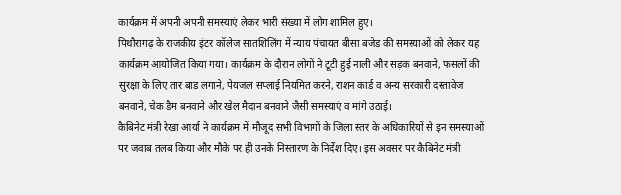कार्यक्रम में अपनी अपनी समस्याएं लेकर भारी संख्या में लोग शामिल हुए।
पिथौरागढ़ के राजकीय इंटर कॉलेज सातशिलिंग में न्याय पंचायत बीसा बजेड की समस्याओं को लेकर यह कार्यक्रम आयोजित किया गया। कार्यक्रम के दौरान लोगों ने टूटी हुई नाली और सड़क बनवाने, फसलों की सुरक्षा के लिए तार बाड लगाने, पेयजल सप्लाई नियमित करने, राशन कार्ड व अन्य सरकारी दस्तावेज बनवाने, चेक डैम बनवाने और खेल मैदान बनवाने जैसी समस्याएं व मांगे उठाई।
कैबिनेट मंत्री रेखा आर्या ने कार्यक्रम में मौजूद सभी विभागों के जिला स्तर के अधिकारियों से इन समस्याओं पर जवाब तलब किया और मौके पर ही उनके निस्तारण के निर्देश दिए। इस अवसर पर कैबिनेट मंत्री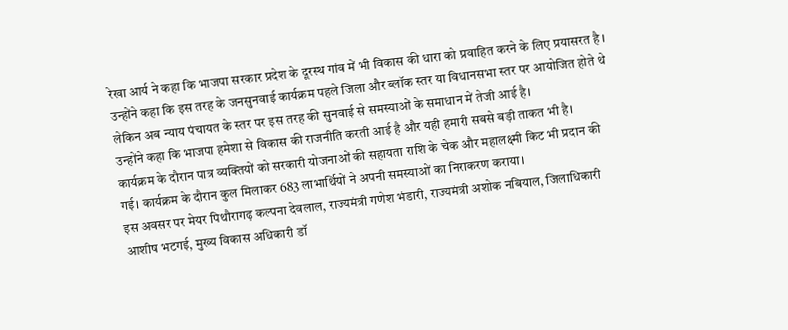रेखा आर्य ने कहा कि भाजपा सरकार प्रदेश के दूरस्थ गांव में भी विकास की धारा को प्रवाहित करने के लिए प्रयासरत है । उन्होंने कहा कि इस तरह के जनसुनवाई कार्यक्रम पहले जिला और ब्लॉक स्तर या विधानसभा स्तर पर आयोजित होते थे लेकिन अब न्याय पंचायत के स्तर पर इस तरह की सुनवाई से समस्याओं के समाधान में तेजी आई है।
उन्होंने कहा कि भाजपा हमेशा से विकास की राजनीति करती आई है और यही हमारी सबसे बड़ी ताकत भी है।
कार्यक्रम के दौरान पात्र व्यक्तियों को सरकारी योजनाओं की सहायता राशि के चेक और महालक्ष्मी किट भी प्रदान की गई। कार्यक्रम के दौरान कुल मिलाकर 683 लाभार्थियों ने अपनी समस्याओं का निराकरण कराया।
इस अवसर पर मेयर पिथौरागढ़ कल्पना देवलाल, राज्यमंत्री गणेश भंडारी, राज्यमंत्री अशोक नबियाल, जिलाधिकारी आशीष भटगई, मुख्य विकास अधिकारी डॉ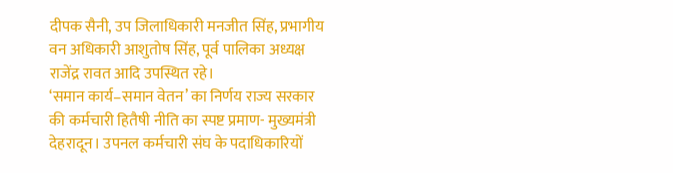दीपक सैनी, उप जिलाधिकारी मनजीत सिंह, प्रभागीय वन अधिकारी आशुतोष सिंह, पूर्व पालिका अध्यक्ष राजेंद्र रावत आदि उपस्थित रहे।
‘समान कार्य–समान वेतन’ का निर्णय राज्य सरकार की कर्मचारी हितैषी नीति का स्पष्ट प्रमाण- मुख्यमंत्री
देहरादून। उपनल कर्मचारी संघ के पदाधिकारियों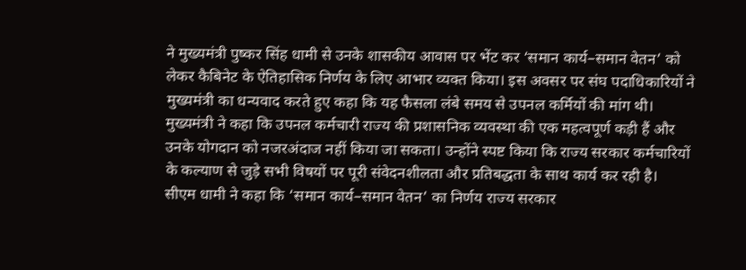ने मुख्यमंत्री पुष्कर सिंह धामी से उनके शासकीय आवास पर भेंट कर ‘समान कार्य–समान वेतन’ को लेकर कैबिनेट के ऐतिहासिक निर्णय के लिए आभार व्यक्त किया। इस अवसर पर संघ पदाधिकारियों ने मुख्यमंत्री का धन्यवाद करते हुए कहा कि यह फैसला लंबे समय से उपनल कर्मियों की मांग थी।
मुख्यमंत्री ने कहा कि उपनल कर्मचारी राज्य की प्रशासनिक व्यवस्था की एक महत्वपूर्ण कड़ी हैं और उनके योगदान को नजरअंदाज नहीं किया जा सकता। उन्होंने स्पष्ट किया कि राज्य सरकार कर्मचारियों के कल्याण से जुड़े सभी विषयों पर पूरी संवेदनशीलता और प्रतिबद्धता के साथ कार्य कर रही है।
सीएम धामी ने कहा कि ‘समान कार्य–समान वेतन’ का निर्णय राज्य सरकार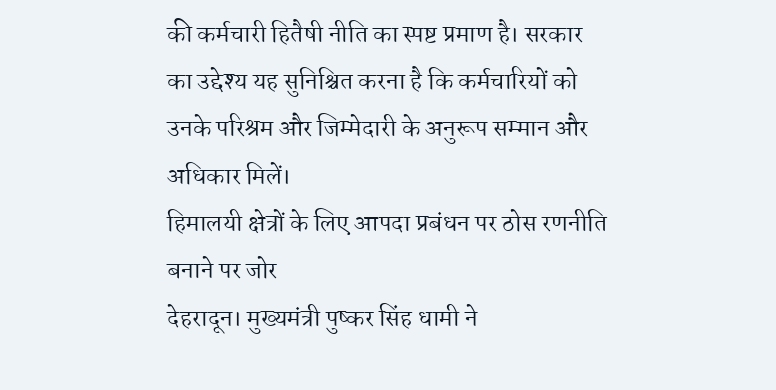की कर्मचारी हितैषी नीति का स्पष्ट प्रमाण है। सरकार का उद्देश्य यह सुनिश्चित करना है कि कर्मचारियों को उनके परिश्रम और जिम्मेदारी के अनुरूप सम्मान और अधिकार मिलें।
हिमालयी क्षेत्रों के लिए आपदा प्रबंधन पर ठोस रणनीति बनाने पर जोर
देहरादून। मुख्यमंत्री पुष्कर सिंह धामी ने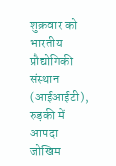शुक्रवार को भारतीय प्रौद्योगिकी संस्थान (आईआईटी), रुड़की में आपदा जोखिम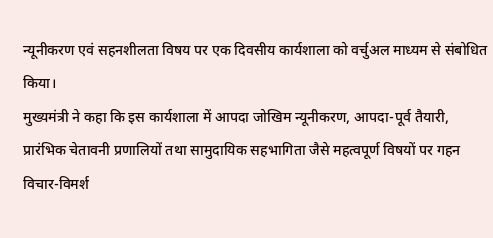न्यूनीकरण एवं सहनशीलता विषय पर एक दिवसीय कार्यशाला को वर्चुअल माध्यम से संबोधित किया।
मुख्यमंत्री ने कहा कि इस कार्यशाला में आपदा जोखिम न्यूनीकरण, आपदा-पूर्व तैयारी, प्रारंभिक चेतावनी प्रणालियों तथा सामुदायिक सहभागिता जैसे महत्वपूर्ण विषयों पर गहन विचार-विमर्श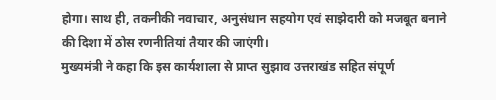होगा। साथ ही, तकनीकी नवाचार, अनुसंधान सहयोग एवं साझेदारी को मजबूत बनाने की दिशा में ठोस रणनीतियां तैयार की जाएंगी।
मुख्यमंत्री ने कहा कि इस कार्यशाला से प्राप्त सुझाव उत्तराखंड सहित संपूर्ण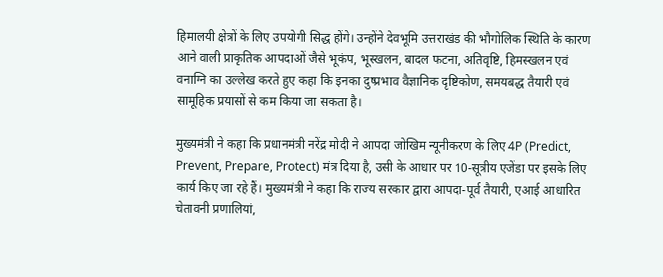हिमालयी क्षेत्रों के लिए उपयोगी सिद्ध होंगे। उन्होंने देवभूमि उत्तराखंड की भौगोलिक स्थिति के कारण आने वाली प्राकृतिक आपदाओं जैसे भूकंप, भूस्खलन, बादल फटना, अतिवृष्टि, हिमस्खलन एवं वनाग्नि का उल्लेख करते हुए कहा कि इनका दुष्प्रभाव वैज्ञानिक दृष्टिकोण, समयबद्ध तैयारी एवं सामूहिक प्रयासों से कम किया जा सकता है।

मुख्यमंत्री ने कहा कि प्रधानमंत्री नरेंद्र मोदी ने आपदा जोखिम न्यूनीकरण के लिए 4P (Predict, Prevent, Prepare, Protect) मंत्र दिया है, उसी के आधार पर 10-सूत्रीय एजेंडा पर इसके लिए कार्य किए जा रहे हैं। मुख्यमंत्री ने कहा कि राज्य सरकार द्वारा आपदा-पूर्व तैयारी, एआई आधारित चेतावनी प्रणालियां,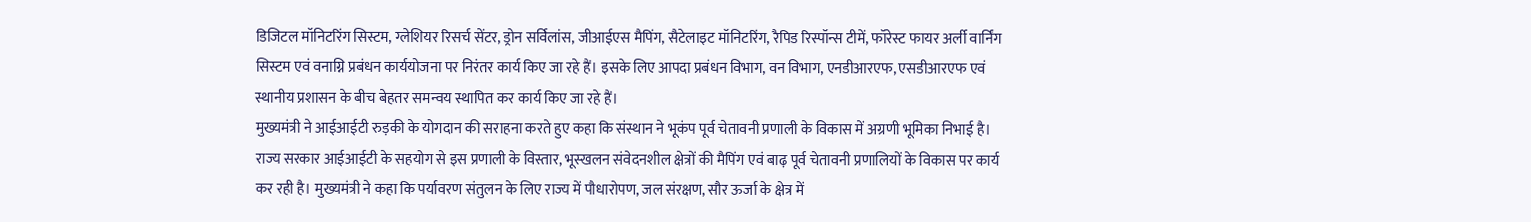डिजिटल मॉनिटरिंग सिस्टम, ग्लेशियर रिसर्च सेंटर, ड्रोन सर्विलांस, जीआईएस मैपिंग, सैटेलाइट मॉनिटरिंग, रैपिड रिस्पॉन्स टीमें, फॉरेस्ट फायर अर्ली वार्निंग सिस्टम एवं वनाग्नि प्रबंधन कार्ययोजना पर निरंतर कार्य किए जा रहे हैं। इसके लिए आपदा प्रबंधन विभाग, वन विभाग, एनडीआरएफ, एसडीआरएफ एवं स्थानीय प्रशासन के बीच बेहतर समन्वय स्थापित कर कार्य किए जा रहे हैं।
मुख्यमंत्री ने आईआईटी रुड़की के योगदान की सराहना करते हुए कहा कि संस्थान ने भूकंप पूर्व चेतावनी प्रणाली के विकास में अग्रणी भूमिका निभाई है। राज्य सरकार आईआईटी के सहयोग से इस प्रणाली के विस्तार, भूस्खलन संवेदनशील क्षेत्रों की मैपिंग एवं बाढ़ पूर्व चेतावनी प्रणालियों के विकास पर कार्य कर रही है। मुख्यमंत्री ने कहा कि पर्यावरण संतुलन के लिए राज्य में पौधारोपण, जल संरक्षण, सौर ऊर्जा के क्षेत्र में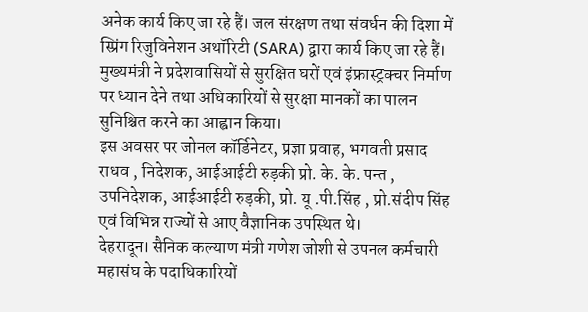अनेक कार्य किए जा रहे हैं। जल संरक्षण तथा संवर्धन की दिशा में स्प्रिंग रिजुविनेशन अथॉरिटी (SARA) द्वारा कार्य किए जा रहे हैं।
मुख्यमंत्री ने प्रदेशवासियों से सुरक्षित घरों एवं इंफ्रास्ट्रक्चर निर्माण पर ध्यान देने तथा अधिकारियों से सुरक्षा मानकों का पालन सुनिश्चित करने का आह्वान किया।
इस अवसर पर जोनल कॉर्डिनेटर, प्रज्ञा प्रवाह, भगवती प्रसाद राधव , निदेशक, आईआईटी रुड़की प्रो. के. के. पन्त , उपनिदेशक, आईआईटी रुड़की, प्रो. यू .पी.सिंह , प्रो.संदीप सिंह एवं विभिन्न राज्यों से आए वैज्ञानिक उपस्थित थे।
देहरादून। सैनिक कल्याण मंत्री गणेश जोशी से उपनल कर्मचारी महासंघ के पदाधिकारियों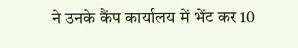ने उनके कैंप कार्यालय में भेंट कर 10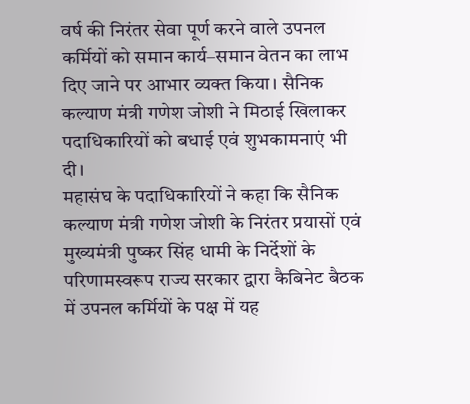वर्ष की निरंतर सेवा पूर्ण करने वाले उपनल कर्मियों को समान कार्य–समान वेतन का लाभ दिए जाने पर आभार व्यक्त किया। सैनिक कल्याण मंत्री गणेश जोशी ने मिठाई खिलाकर पदाधिकारियों को बधाई एवं शुभकामनाएं भी दी।
महासंघ के पदाधिकारियों ने कहा कि सैनिक कल्याण मंत्री गणेश जोशी के निरंतर प्रयासों एवं मुख्यमंत्री पुष्कर सिंह धामी के निर्देशों के परिणामस्वरूप राज्य सरकार द्वारा कैबिनेट बैठक में उपनल कर्मियों के पक्ष में यह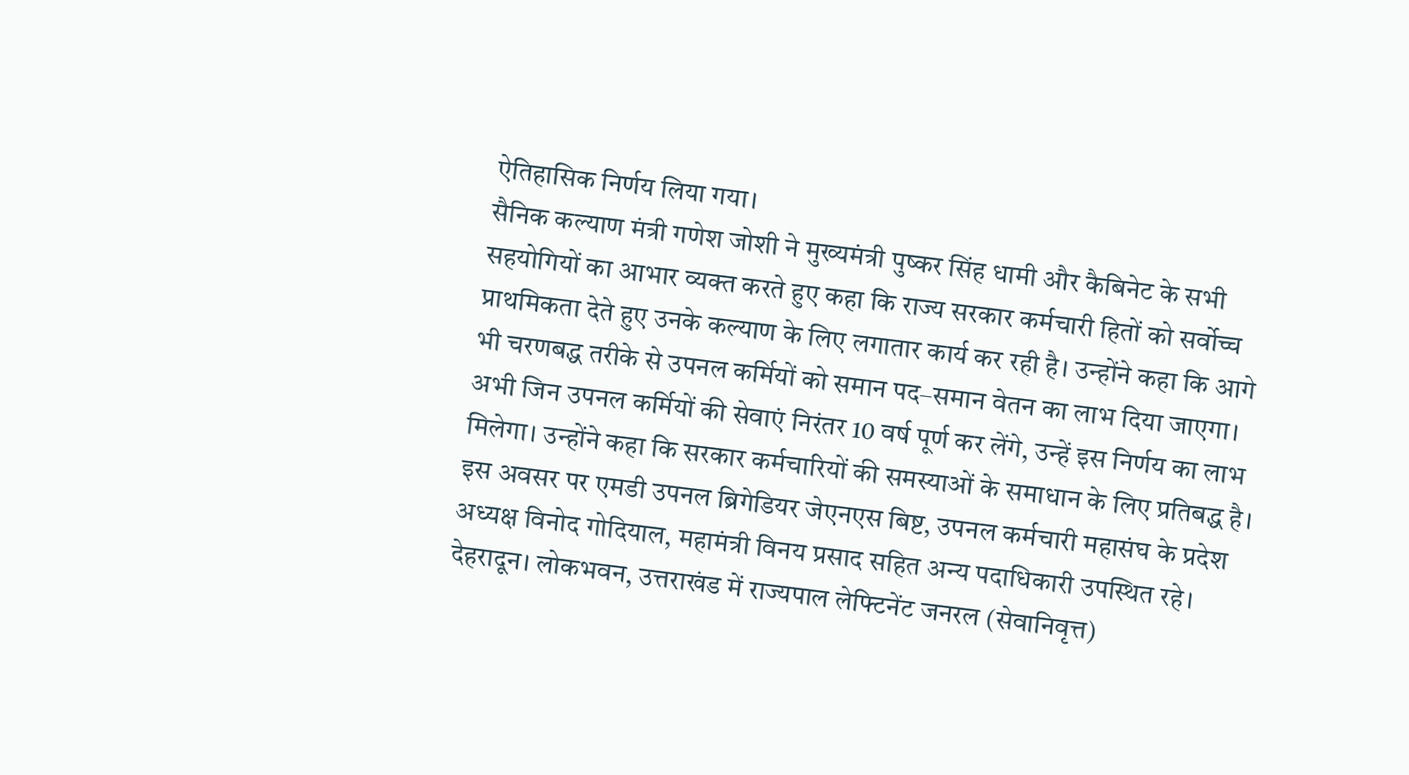ऐतिहासिक निर्णय लिया गया।
सैनिक कल्याण मंत्री गणेश जोशी ने मुख्यमंत्री पुष्कर सिंह धामी और कैबिनेट के सभी सहयोगियों का आभार व्यक्त करते हुए कहा कि राज्य सरकार कर्मचारी हितों को सर्वोच्च प्राथमिकता देते हुए उनके कल्याण के लिए लगातार कार्य कर रही है। उन्होंने कहा कि आगे भी चरणबद्ध तरीके से उपनल कर्मियों को समान पद–समान वेतन का लाभ दिया जाएगा। अभी जिन उपनल कर्मियों की सेवाएं निरंतर 10 वर्ष पूर्ण कर लेंगे, उन्हें इस निर्णय का लाभ मिलेगा। उन्होंने कहा कि सरकार कर्मचारियों की समस्याओं के समाधान के लिए प्रतिबद्ध है।
इस अवसर पर एमडी उपनल ब्रिगेडियर जेएनएस बिष्ट, उपनल कर्मचारी महासंघ के प्रदेश अध्यक्ष विनोद गोदियाल, महामंत्री विनय प्रसाद सहित अन्य पदाधिकारी उपस्थित रहे।
देहरादून। लोकभवन, उत्तराखंड में राज्यपाल लेफ्टिनेंट जनरल (सेवानिवृत्त)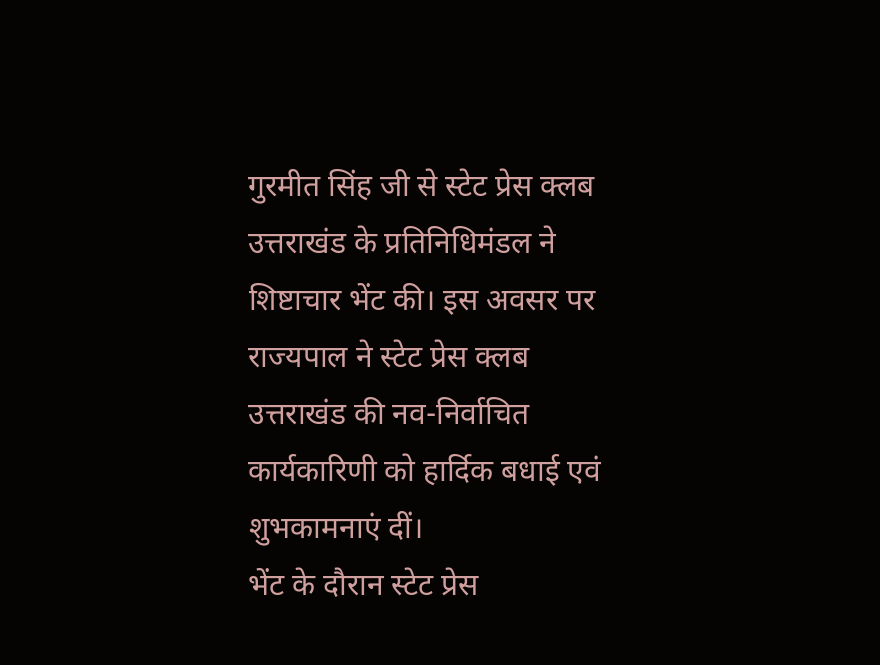गुरमीत सिंह जी से स्टेट प्रेस क्लब उत्तराखंड के प्रतिनिधिमंडल ने शिष्टाचार भेंट की। इस अवसर पर राज्यपाल ने स्टेट प्रेस क्लब उत्तराखंड की नव-निर्वाचित कार्यकारिणी को हार्दिक बधाई एवं शुभकामनाएं दीं।
भेंट के दौरान स्टेट प्रेस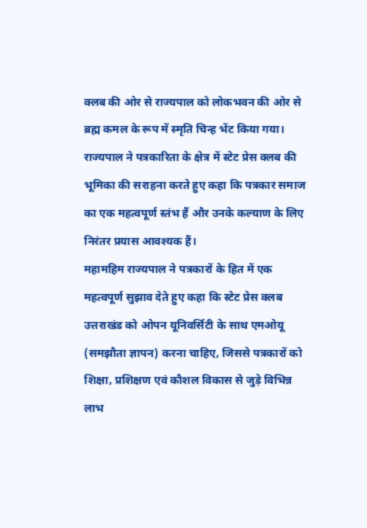क्लब की ओर से राज्यपाल को लोकभवन की ओर से ब्रह्म कमल के रूप में स्मृति चिन्ह भेंट किया गया। राज्यपाल ने पत्रकारिता के क्षेत्र में स्टेट प्रेस क्लब की भूमिका की सराहना करते हुए कहा कि पत्रकार समाज का एक महत्वपूर्ण स्तंभ हैं और उनके कल्याण के लिए निरंतर प्रयास आवश्यक हैं।
महामहिम राज्यपाल ने पत्रकारों के हित में एक महत्वपूर्ण सुझाव देते हुए कहा कि स्टेट प्रेस क्लब उत्तराखंड को ओपन यूनिवर्सिटी के साथ एमओयू (समझौता ज्ञापन) करना चाहिए, जिससे पत्रकारों को शिक्षा, प्रशिक्षण एवं कौशल विकास से जुड़े विभिन्न लाभ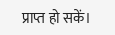प्राप्त हो सकें।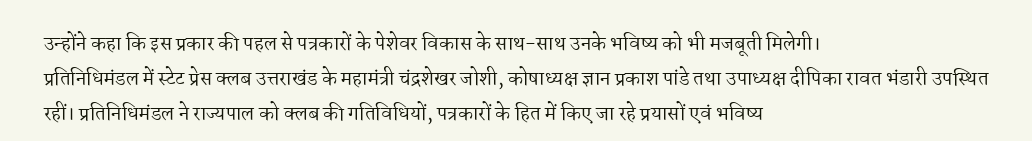उन्होंने कहा कि इस प्रकार की पहल से पत्रकारों के पेशेवर विकास के साथ-साथ उनके भविष्य को भी मजबूती मिलेगी।
प्रतिनिधिमंडल में स्टेट प्रेस क्लब उत्तराखंड के महामंत्री चंद्रशेखर जोशी, कोषाध्यक्ष ज्ञान प्रकाश पांडे तथा उपाध्यक्ष दीपिका रावत भंडारी उपस्थित रहीं। प्रतिनिधिमंडल ने राज्यपाल को क्लब की गतिविधियों, पत्रकारों के हित में किए जा रहे प्रयासों एवं भविष्य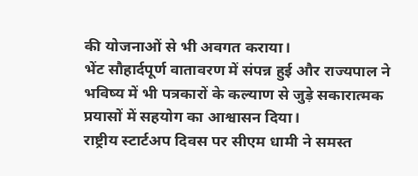की योजनाओं से भी अवगत कराया।
भेंट सौहार्दपूर्ण वातावरण में संपन्न हुई और राज्यपाल ने भविष्य में भी पत्रकारों के कल्याण से जुड़े सकारात्मक प्रयासों में सहयोग का आश्वासन दिया।
राष्ट्रीय स्टार्टअप दिवस पर सीएम धामी ने समस्त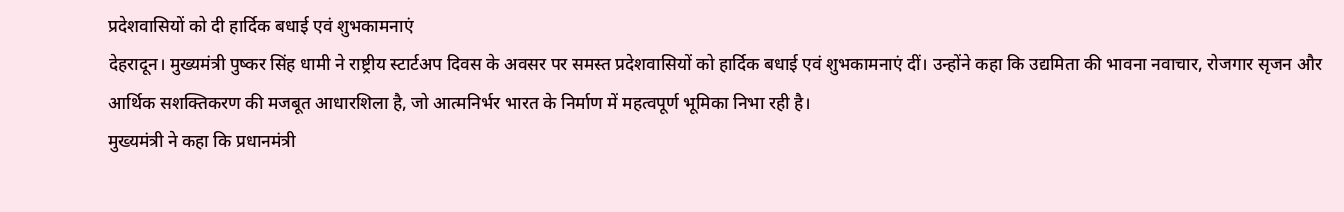प्रदेशवासियों को दी हार्दिक बधाई एवं शुभकामनाएं
देहरादून। मुख्यमंत्री पुष्कर सिंह धामी ने राष्ट्रीय स्टार्टअप दिवस के अवसर पर समस्त प्रदेशवासियों को हार्दिक बधाई एवं शुभकामनाएं दीं। उन्होंने कहा कि उद्यमिता की भावना नवाचार, रोजगार सृजन और आर्थिक सशक्तिकरण की मजबूत आधारशिला है, जो आत्मनिर्भर भारत के निर्माण में महत्वपूर्ण भूमिका निभा रही है।
मुख्यमंत्री ने कहा कि प्रधानमंत्री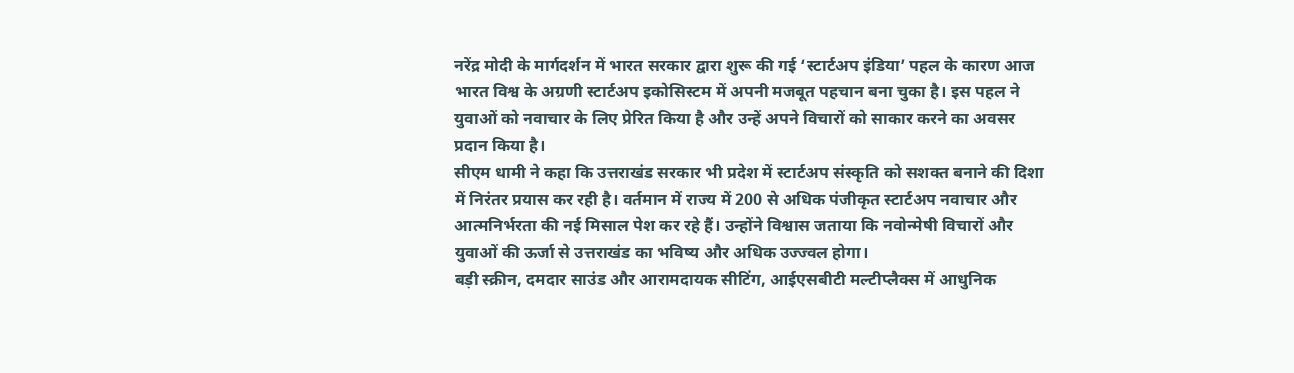नरेंद्र मोदी के मार्गदर्शन में भारत सरकार द्वारा शुरू की गई ‘स्टार्टअप इंडिया’ पहल के कारण आज भारत विश्व के अग्रणी स्टार्टअप इकोसिस्टम में अपनी मजबूत पहचान बना चुका है। इस पहल ने युवाओं को नवाचार के लिए प्रेरित किया है और उन्हें अपने विचारों को साकार करने का अवसर प्रदान किया है।
सीएम धामी ने कहा कि उत्तराखंड सरकार भी प्रदेश में स्टार्टअप संस्कृति को सशक्त बनाने की दिशा में निरंतर प्रयास कर रही है। वर्तमान में राज्य में 200 से अधिक पंजीकृत स्टार्टअप नवाचार और आत्मनिर्भरता की नई मिसाल पेश कर रहे हैं। उन्होंने विश्वास जताया कि नवोन्मेषी विचारों और युवाओं की ऊर्जा से उत्तराखंड का भविष्य और अधिक उज्ज्वल होगा।
बड़ी स्क्रीन, दमदार साउंड और आरामदायक सीटिंग, आईएसबीटी मल्टीप्लैक्स में आधुनिक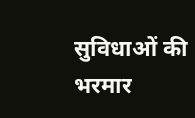सुविधाओं की भरमार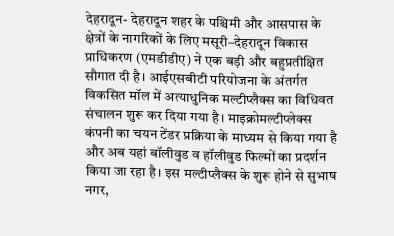देहरादून- देहरादून शहर के पश्चिमी और आसपास के क्षेत्रों के नागरिकों के लिए मसूरी–देहरादून विकास प्राधिकरण (एमडीडीए) ने एक बड़ी और बहुप्रतीक्षित सौगात दी है। आईएसबीटी परियोजना के अंतर्गत विकसित मॉल में अत्याधुनिक मल्टीप्लैक्स का विधिवत संचालन शुरू कर दिया गया है। माइक्रोमल्टीप्लेक्स कंपनी का चयन टेंडर प्रक्रिया के माध्यम से किया गया है और अब यहां बॉलीवुड व हॉलीवुड फिल्मों का प्रदर्शन किया जा रहा है। इस मल्टीप्लैक्स के शुरू होने से सुभाष नगर,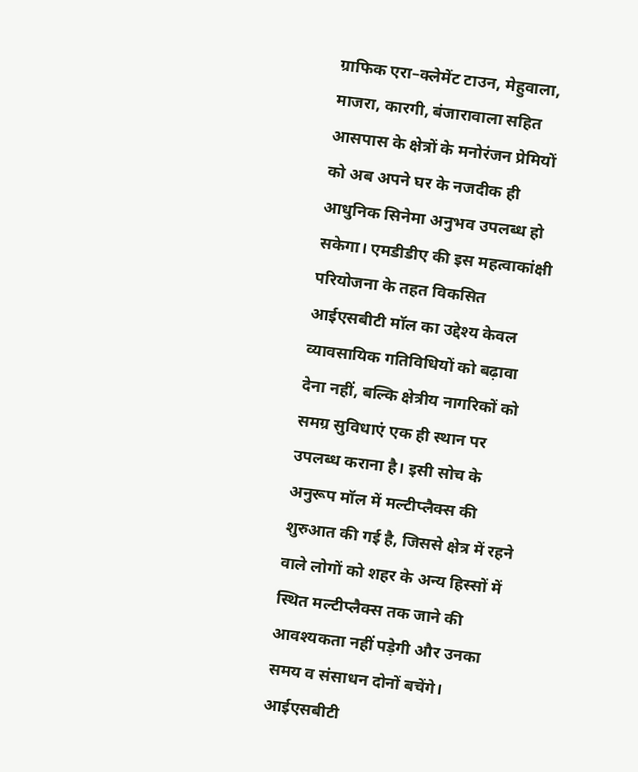ग्राफिक एरा–क्लेमेंट टाउन, मेहुवाला, माजरा, कारगी, बंजारावाला सहित आसपास के क्षेत्रों के मनोरंजन प्रेमियों को अब अपने घर के नजदीक ही आधुनिक सिनेमा अनुभव उपलब्ध हो सकेगा। एमडीडीए की इस महत्वाकांक्षी परियोजना के तहत विकसित आईएसबीटी मॉल का उद्देश्य केवल व्यावसायिक गतिविधियों को बढ़ावा देना नहीं, बल्कि क्षेत्रीय नागरिकों को समग्र सुविधाएं एक ही स्थान पर उपलब्ध कराना है। इसी सोच के अनुरूप मॉल में मल्टीप्लैक्स की शुरुआत की गई है, जिससे क्षेत्र में रहने वाले लोगों को शहर के अन्य हिस्सों में स्थित मल्टीप्लैक्स तक जाने की आवश्यकता नहीं पड़ेगी और उनका समय व संसाधन दोनों बचेंगे।
आईएसबीटी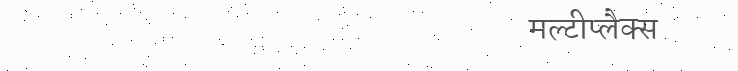मल्टीप्लैक्स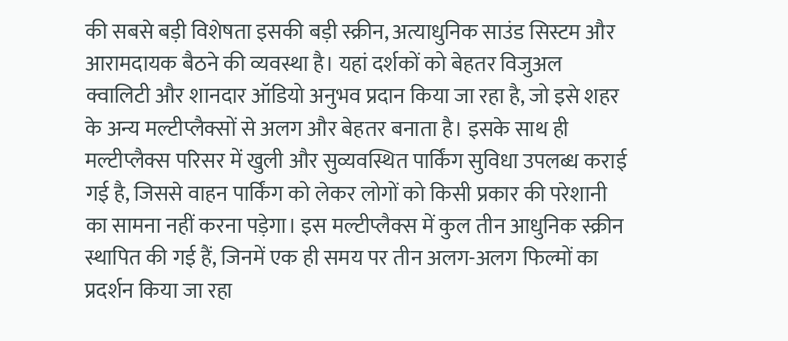की सबसे बड़ी विशेषता इसकी बड़ी स्क्रीन, अत्याधुनिक साउंड सिस्टम और आरामदायक बैठने की व्यवस्था है। यहां दर्शकों को बेहतर विजुअल क्वालिटी और शानदार ऑडियो अनुभव प्रदान किया जा रहा है, जो इसे शहर के अन्य मल्टीप्लैक्सों से अलग और बेहतर बनाता है। इसके साथ ही मल्टीप्लैक्स परिसर में खुली और सुव्यवस्थित पार्किंग सुविधा उपलब्ध कराई गई है, जिससे वाहन पार्किंग को लेकर लोगों को किसी प्रकार की परेशानी का सामना नहीं करना पड़ेगा। इस मल्टीप्लैक्स में कुल तीन आधुनिक स्क्रीन स्थापित की गई हैं, जिनमें एक ही समय पर तीन अलग-अलग फिल्मों का प्रदर्शन किया जा रहा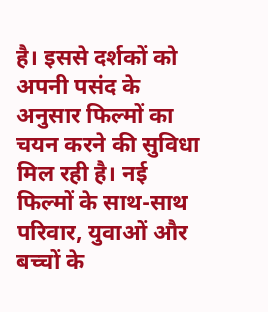है। इससे दर्शकों को अपनी पसंद के अनुसार फिल्मों का चयन करने की सुविधा मिल रही है। नई फिल्मों के साथ-साथ परिवार, युवाओं और बच्चों के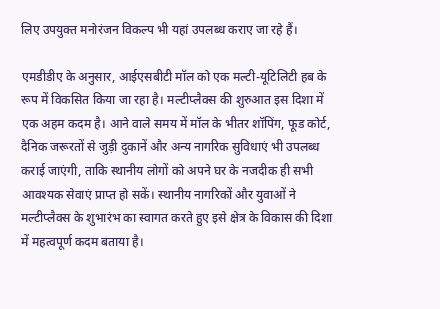लिए उपयुक्त मनोरंजन विकल्प भी यहां उपलब्ध कराए जा रहे हैं।

एमडीडीए के अनुसार, आईएसबीटी मॉल को एक मल्टी-यूटिलिटी हब के रूप में विकसित किया जा रहा है। मल्टीप्लैक्स की शुरुआत इस दिशा में एक अहम कदम है। आने वाले समय में मॉल के भीतर शॉपिंग, फूड कोर्ट, दैनिक जरूरतों से जुड़ी दुकानें और अन्य नागरिक सुविधाएं भी उपलब्ध कराई जाएंगी, ताकि स्थानीय लोगों को अपने घर के नजदीक ही सभी आवश्यक सेवाएं प्राप्त हो सकें। स्थानीय नागरिकों और युवाओं ने मल्टीप्लैक्स के शुभारंभ का स्वागत करते हुए इसे क्षेत्र के विकास की दिशा में महत्वपूर्ण कदम बताया है।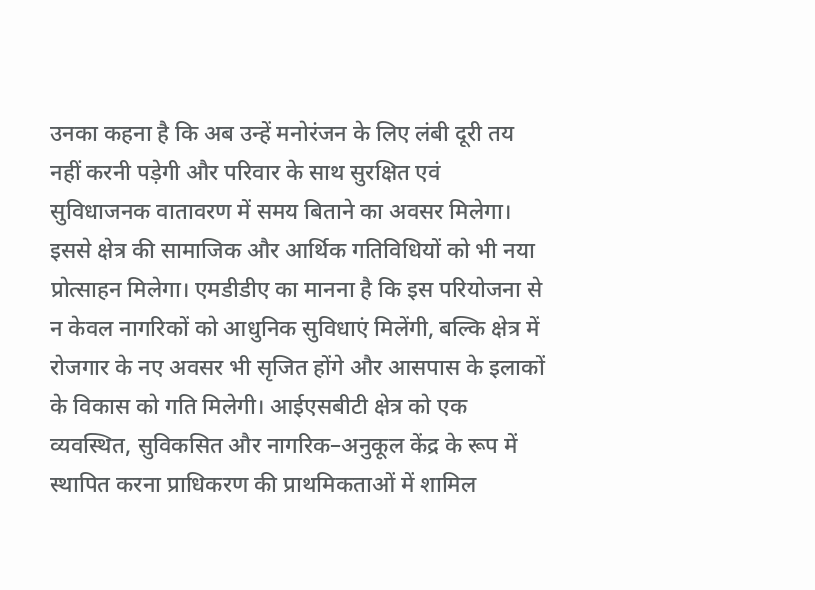उनका कहना है कि अब उन्हें मनोरंजन के लिए लंबी दूरी तय नहीं करनी पड़ेगी और परिवार के साथ सुरक्षित एवं सुविधाजनक वातावरण में समय बिताने का अवसर मिलेगा। इससे क्षेत्र की सामाजिक और आर्थिक गतिविधियों को भी नया प्रोत्साहन मिलेगा। एमडीडीए का मानना है कि इस परियोजना से न केवल नागरिकों को आधुनिक सुविधाएं मिलेंगी, बल्कि क्षेत्र में रोजगार के नए अवसर भी सृजित होंगे और आसपास के इलाकों के विकास को गति मिलेगी। आईएसबीटी क्षेत्र को एक व्यवस्थित, सुविकसित और नागरिक–अनुकूल केंद्र के रूप में स्थापित करना प्राधिकरण की प्राथमिकताओं में शामिल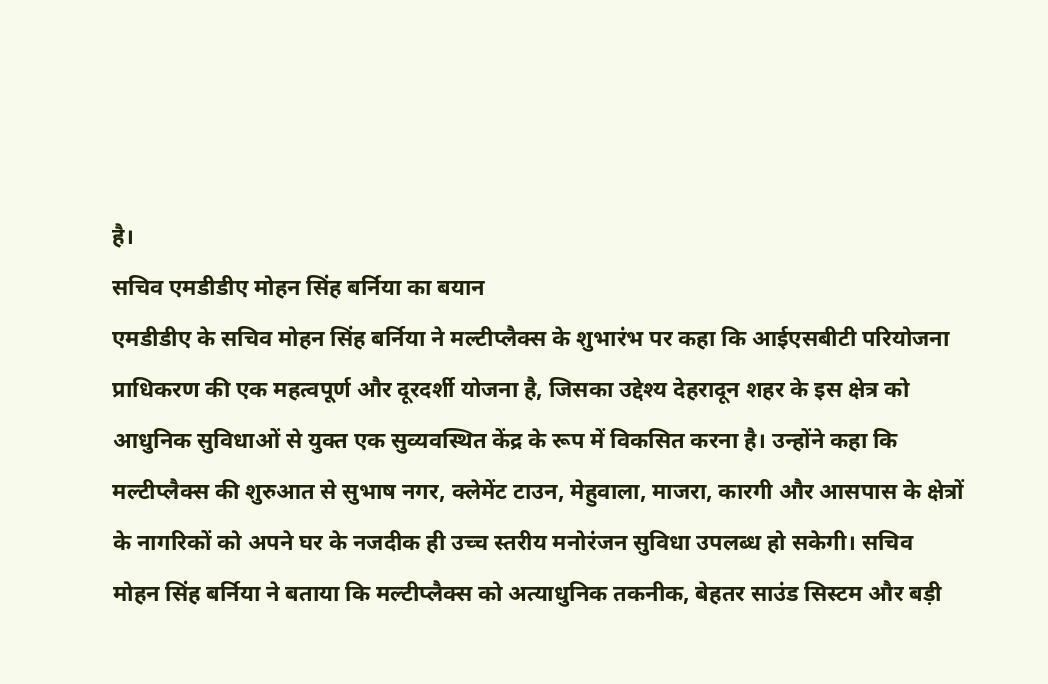है।
सचिव एमडीडीए मोहन सिंह बर्निया का बयान
एमडीडीए के सचिव मोहन सिंह बर्निया ने मल्टीप्लैक्स के शुभारंभ पर कहा कि आईएसबीटी परियोजना प्राधिकरण की एक महत्वपूर्ण और दूरदर्शी योजना है, जिसका उद्देश्य देहरादून शहर के इस क्षेत्र को आधुनिक सुविधाओं से युक्त एक सुव्यवस्थित केंद्र के रूप में विकसित करना है। उन्होंने कहा कि मल्टीप्लैक्स की शुरुआत से सुभाष नगर, क्लेमेंट टाउन, मेहुवाला, माजरा, कारगी और आसपास के क्षेत्रों के नागरिकों को अपने घर के नजदीक ही उच्च स्तरीय मनोरंजन सुविधा उपलब्ध हो सकेगी। सचिव मोहन सिंह बर्निया ने बताया कि मल्टीप्लैक्स को अत्याधुनिक तकनीक, बेहतर साउंड सिस्टम और बड़ी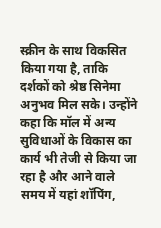स्क्रीन के साथ विकसित किया गया है, ताकि दर्शकों को श्रेष्ठ सिनेमा अनुभव मिल सके। उन्होंने कहा कि मॉल में अन्य सुविधाओं के विकास का कार्य भी तेजी से किया जा रहा है और आने वाले समय में यहां शॉपिंग,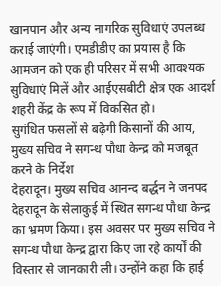खानपान और अन्य नागरिक सुविधाएं उपलब्ध कराई जाएंगी। एमडीडीए का प्रयास है कि आमजन को एक ही परिसर में सभी आवश्यक सुविधाएं मिलें और आईएसबीटी क्षेत्र एक आदर्श शहरी केंद्र के रूप में विकसित हो।
सुगंधित फसलों से बढ़ेगी किसानों की आय, मुख्य सचिव ने सगन्ध पौधा केन्द्र को मजबूत करने के निर्देश
देहरादून। मुख्य सचिव आनन्द बर्द्धन ने जनपद देहरादून के सेलाकुई में स्थित सगन्ध पौधा केन्द्र का भ्रमण किया। इस अवसर पर मुख्य सचिव ने सगन्ध पौधा केन्द्र द्वारा किए जा रहे कार्यों की विस्तार से जानकारी ली। उन्होंने कहा कि हाई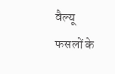वैल्यू फसलों के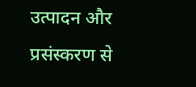उत्पादन और प्रसंस्करण से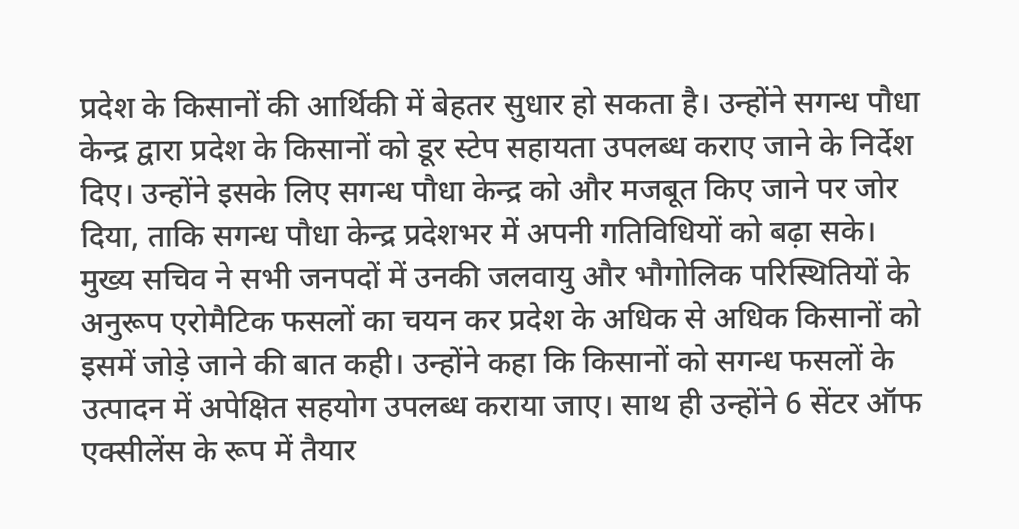प्रदेश के किसानों की आर्थिकी में बेहतर सुधार हो सकता है। उन्होंने सगन्ध पौधा केन्द्र द्वारा प्रदेश के किसानों को डूर स्टेप सहायता उपलब्ध कराए जाने के निर्देश दिए। उन्होंने इसके लिए सगन्ध पौधा केन्द्र को और मजबूत किए जाने पर जोर दिया, ताकि सगन्ध पौधा केन्द्र प्रदेशभर में अपनी गतिविधियों को बढ़ा सके।
मुख्य सचिव ने सभी जनपदों में उनकी जलवायु और भौगोलिक परिस्थितियों के अनुरूप एरोमैटिक फसलों का चयन कर प्रदेश के अधिक से अधिक किसानों को इसमें जोड़े जाने की बात कही। उन्होंने कहा कि किसानों को सगन्ध फसलों के उत्पादन में अपेक्षित सहयोग उपलब्ध कराया जाए। साथ ही उन्होंने 6 सेंटर ऑफ एक्सीलेंस के रूप में तैयार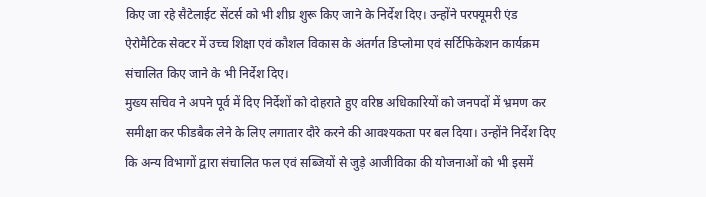किए जा रहे सैटेलाईट सेंटर्स को भी शीघ्र शुरू किए जाने के निर्देश दिए। उन्होंने परफ्यूमरी एंड ऐरोमैटिक सेक्टर में उच्च शिक्षा एवं कौशल विकास के अंतर्गत डिप्लोमा एवं सर्टिफिकेशन कार्यक्रम संचालित किए जाने के भी निर्देश दिए।
मुख्य सचिव ने अपने पूर्व में दिए निर्देशों को दोहराते हुए वरिष्ठ अधिकारियों को जनपदों में भ्रमण कर समीक्षा कर फीडबैक लेने के लिए लगातार दौरे करने की आवश्यकता पर बल दिया। उन्होंने निर्देश दिए कि अन्य विभागों द्वारा संचालित फल एवं सब्जियों से जुड़े आजीविका की योजनाओं को भी इसमें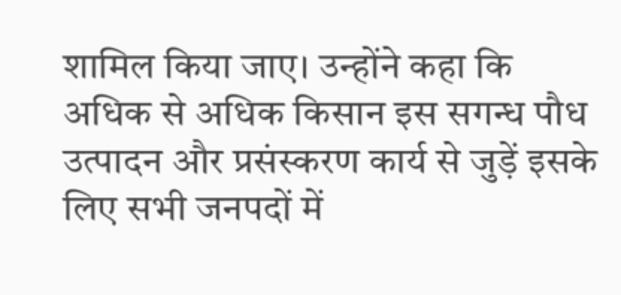शामिल किया जाए। उन्होंने कहा कि अधिक से अधिक किसान इस सगन्ध पौध उत्पादन और प्रसंस्करण कार्य से जुड़ें इसके लिए सभी जनपदों में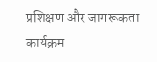प्रशिक्षण और जागरूकता कार्यक्रम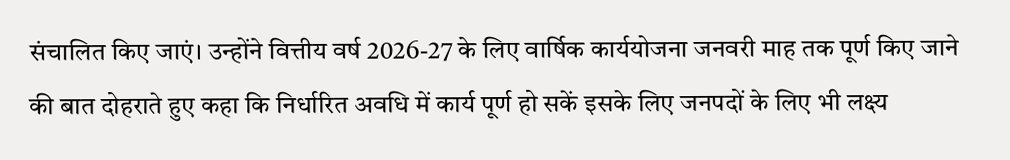संचालित किए जाएं। उन्होंने वित्तीय वर्ष 2026-27 के लिए वार्षिक कार्ययोजना जनवरी माह तक पूर्ण किए जाने की बात दोहराते हुए कहा कि निर्धारित अवधि में कार्य पूर्ण हो सकें इसके लिए जनपदों के लिए भी लक्ष्य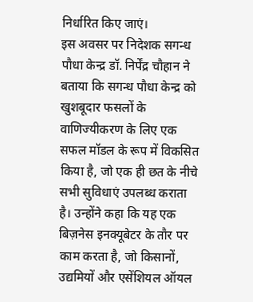निर्धारित किए जाएं।
इस अवसर पर निदेशक सगन्ध पौधा केन्द्र डॉ. निर्पेंद्र चौहान ने बताया कि सगन्ध पौधा केन्द्र को खुशबूदार फसलों के वाणिज्यीकरण के लिए एक सफल मॉडल के रूप में विकसित किया है, जो एक ही छत के नीचे सभी सुविधाएं उपलब्ध कराता है। उन्होंने कहा कि यह एक बिज़नेस इनक्यूबेटर के तौर पर काम करता है, जो किसानों, उद्यमियों और एसेंशियल ऑयल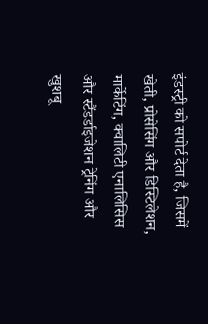इंडस्ट्री को सपोर्ट देता है, जिसमें खेती, प्रोसेसिंग और डिस्टिलेशन, मार्केटिंग, क्वालिटी एनालिसिस और स्टैंडर्डाइजेशन ट्रेनिंग और खुशबू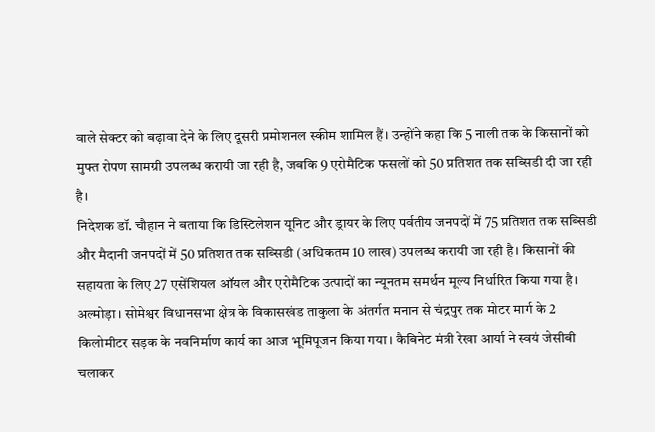वाले सेक्टर को बढ़ावा देने के लिए दूसरी प्रमोशनल स्कीम शामिल हैं। उन्होंने कहा कि 5 नाली तक के किसानों को मुफ्त रोपण सामग्री उपलब्ध करायी जा रही है, जबकि 9 एरोमैटिक फसलों को 50 प्रतिशत तक सब्सिडी दी जा रही है।
निदेशक डॉ. चौहान ने बताया कि डिस्टिलेशन यूनिट और ड्रायर के लिए पर्वतीय जनपदों में 75 प्रतिशत तक सब्सिडी और मैदानी जनपदों में 50 प्रतिशत तक सब्सिडी (अधिकतम 10 लाख) उपलब्ध करायी जा रही है। किसानों की सहायता के लिए 27 एसेंशियल ऑयल और एरोमैटिक उत्पादों का न्यूनतम समर्थन मूल्य निर्धारित किया गया है।
अल्मोड़ा। सोमेश्वर विधानसभा क्षेत्र के विकासखंड ताकुला के अंतर्गत मनान से चंद्रपुर तक मोटर मार्ग के 2 किलोमीटर सड़क के नवनिर्माण कार्य का आज भूमिपूजन किया गया। कैबिनेट मंत्री रेखा आर्या ने स्वयं जेसीबी चलाकर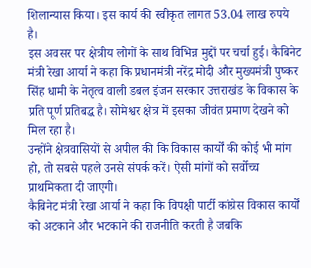शिलान्यास किया। इस कार्य की स्वीकृत लागत 53.04 लाख रुपये है।
इस अवसर पर क्षेत्रीय लोगों के साथ विभिन्न मुद्दों पर चर्चा हुई। कैबिनेट मंत्री रेखा आर्या ने कहा कि प्रधानमंत्री नरेंद्र मोदी और मुख्यमंत्री पुष्कर सिंह धामी के नेतृत्व वाली डबल इंजन सरकार उत्तराखंड के विकास के प्रति पूर्ण प्रतिबद्ध है। सोमेश्वर क्षेत्र में इसका जीवंत प्रमाण देखने को मिल रहा है।
उन्होंने क्षेत्रवासियों से अपील की कि विकास कार्यों की कोई भी मांग हो, तो सबसे पहले उनसे संपर्क करें। ऐसी मांगों को सर्वोच्च प्राथमिकता दी जाएगी।
कैबिनेट मंत्री रेखा आर्या ने कहा कि विपक्षी पार्टी कांग्रेस विकास कार्यों को अटकाने और भटकाने की राजनीति करती है जबकि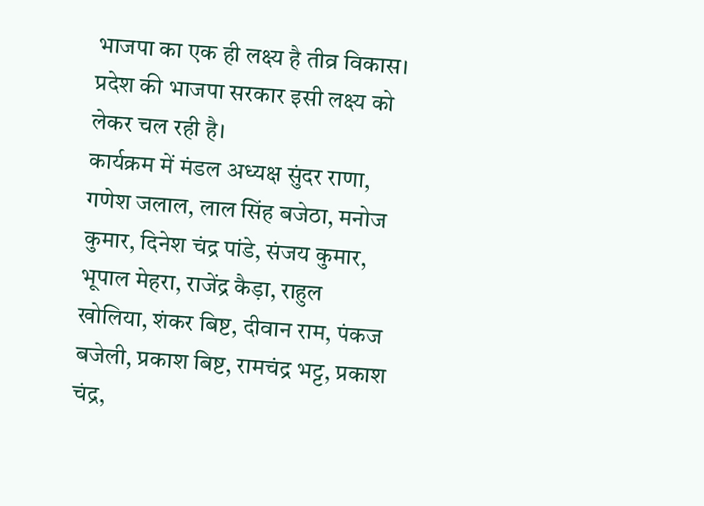भाजपा का एक ही लक्ष्य है तीव्र विकास। प्रदेश की भाजपा सरकार इसी लक्ष्य को लेकर चल रही है।
कार्यक्रम में मंडल अध्यक्ष सुंदर राणा, गणेश जलाल, लाल सिंह बजेठा, मनोज कुमार, दिनेश चंद्र पांडे, संजय कुमार, भूपाल मेहरा, राजेंद्र कैड़ा, राहुल खोलिया, शंकर बिष्ट, दीवान राम, पंकज बजेली, प्रकाश बिष्ट, रामचंद्र भट्ट, प्रकाश चंद्र,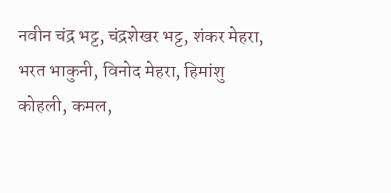नवीन चंद्र भट्ट, चंद्रशेखर भट्ट, शंकर मेहरा, भरत भाकुनी, विनोद मेहरा, हिमांशु कोहली, कमल,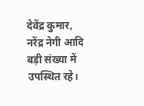देवेंद्र कुमार, नरेंद्र नेगी आदि बड़ी संख्या में उपस्थित रहे।